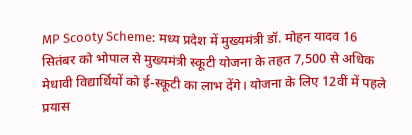MP Scooty Scheme: मध्य प्रदेश में मुख्यमंत्री डॉ. मोहन यादव 16 सितंबर को भोपाल से मुख्यमंत्री स्कूटी योजना के तहत 7,500 से अधिक मेधावी विद्यार्थियों को ई-स्कूटी का लाभ देंगे। योजना के लिए 12वीं में पहले प्रयास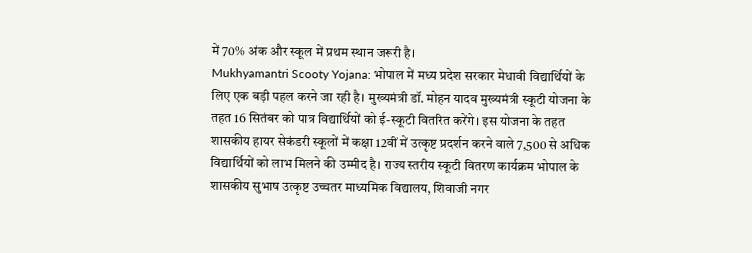में 70% अंक और स्कूल में प्रथम स्थान जरूरी है।
Mukhyamantri Scooty Yojana: भोपाल में मध्य प्रदेश सरकार मेधावी विद्यार्थियों के लिए एक बड़ी पहल करने जा रही है। मुख्यमंत्री डॉ. मोहन यादव मुख्यमंत्री स्कूटी योजना के तहत 16 सितंबर को पात्र विद्यार्थियों को ई-स्कूटी वितरित करेंगे। इस योजना के तहत शासकीय हायर सेकंडरी स्कूलों में कक्षा 12वीं में उत्कृष्ट प्रदर्शन करने वाले 7,500 से अधिक विद्यार्थियों को लाभ मिलने की उम्मीद है। राज्य स्तरीय स्कूटी वितरण कार्यक्रम भोपाल के शासकीय सुभाष उत्कृष्ट उच्चतर माध्यमिक विद्यालय, शिवाजी नगर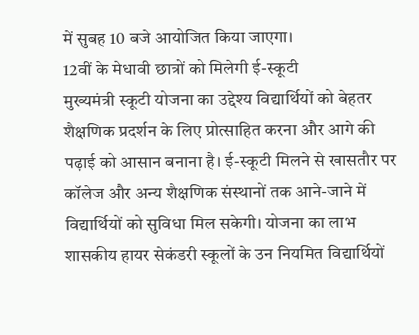में सुबह 10 बजे आयोजित किया जाएगा।
12वीं के मेधावी छात्रों को मिलेगी ई-स्कूटी
मुख्यमंत्री स्कूटी योजना का उद्देश्य विद्यार्थियों को बेहतर शैक्षणिक प्रदर्शन के लिए प्रोत्साहित करना और आगे की पढ़ाई को आसान बनाना है। ई-स्कूटी मिलने से खासतौर पर कॉलेज और अन्य शैक्षणिक संस्थानों तक आने-जाने में विद्यार्थियों को सुविधा मिल सकेगी। योजना का लाभ शासकीय हायर सेकंडरी स्कूलों के उन नियमित विद्यार्थियों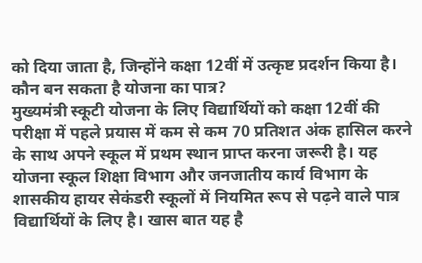को दिया जाता है, जिन्होंने कक्षा 12वीं में उत्कृष्ट प्रदर्शन किया है।
कौन बन सकता है योजना का पात्र?
मुख्यमंत्री स्कूटी योजना के लिए विद्यार्थियों को कक्षा 12वीं की परीक्षा में पहले प्रयास में कम से कम 70 प्रतिशत अंक हासिल करने के साथ अपने स्कूल में प्रथम स्थान प्राप्त करना जरूरी है। यह योजना स्कूल शिक्षा विभाग और जनजातीय कार्य विभाग के शासकीय हायर सेकंडरी स्कूलों में नियमित रूप से पढ़ने वाले पात्र विद्यार्थियों के लिए है। खास बात यह है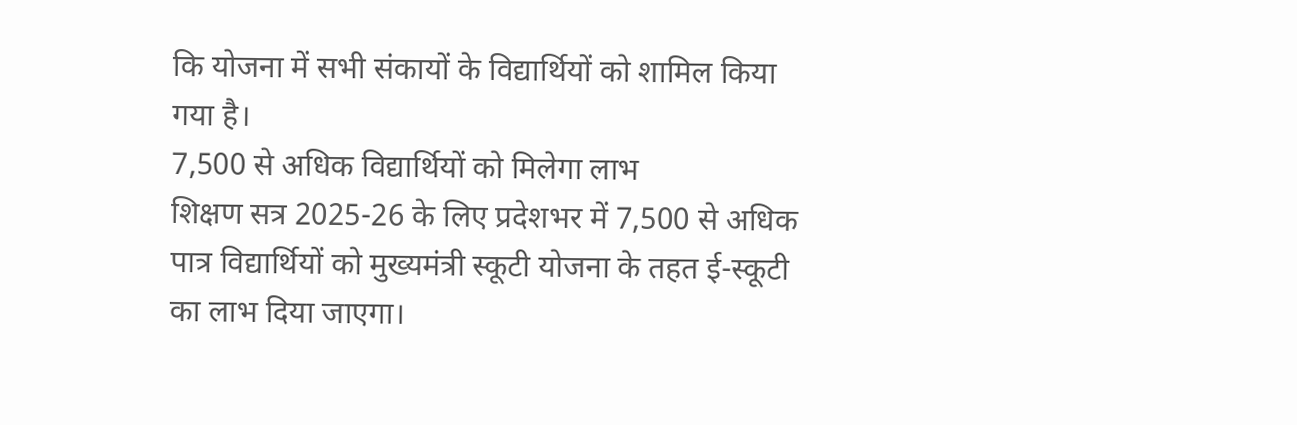कि योजना में सभी संकायों के विद्यार्थियों को शामिल किया गया है।
7,500 से अधिक विद्यार्थियों को मिलेगा लाभ
शिक्षण सत्र 2025-26 के लिए प्रदेशभर में 7,500 से अधिक पात्र विद्यार्थियों को मुख्यमंत्री स्कूटी योजना के तहत ई-स्कूटी का लाभ दिया जाएगा।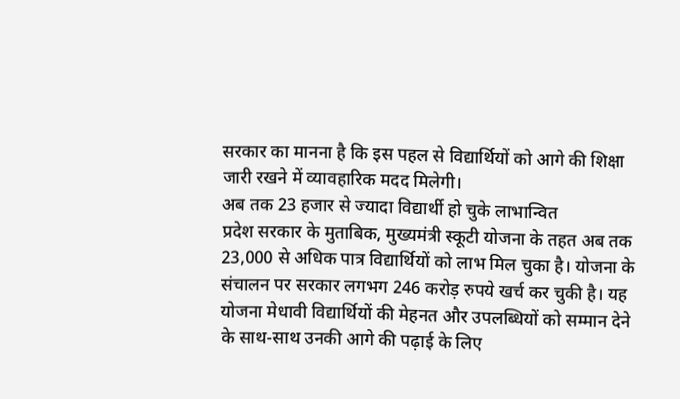सरकार का मानना है कि इस पहल से विद्यार्थियों को आगे की शिक्षा जारी रखने में व्यावहारिक मदद मिलेगी।
अब तक 23 हजार से ज्यादा विद्यार्थी हो चुके लाभान्वित
प्रदेश सरकार के मुताबिक, मुख्यमंत्री स्कूटी योजना के तहत अब तक 23,000 से अधिक पात्र विद्यार्थियों को लाभ मिल चुका है। योजना के संचालन पर सरकार लगभग 246 करोड़ रुपये खर्च कर चुकी है। यह योजना मेधावी विद्यार्थियों की मेहनत और उपलब्धियों को सम्मान देने के साथ-साथ उनकी आगे की पढ़ाई के लिए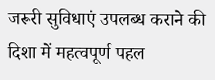जरूरी सुविधाएं उपलब्ध कराने की दिशा में महत्वपूर्ण पहल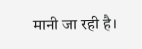मानी जा रही है।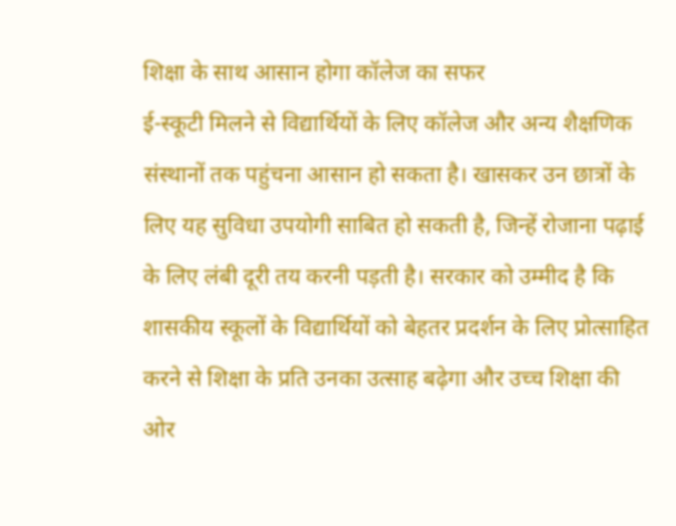शिक्षा के साथ आसान होगा कॉलेज का सफर
ई-स्कूटी मिलने से विद्यार्थियों के लिए कॉलेज और अन्य शैक्षणिक संस्थानों तक पहुंचना आसान हो सकता है। खासकर उन छात्रों के लिए यह सुविधा उपयोगी साबित हो सकती है, जिन्हें रोजाना पढ़ाई के लिए लंबी दूरी तय करनी पड़ती है। सरकार को उम्मीद है कि शासकीय स्कूलों के विद्यार्थियों को बेहतर प्रदर्शन के लिए प्रोत्साहित करने से शिक्षा के प्रति उनका उत्साह बढ़ेगा और उच्च शिक्षा की ओर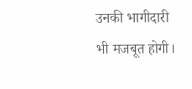उनकी भागीदारी भी मजबूत होगी।